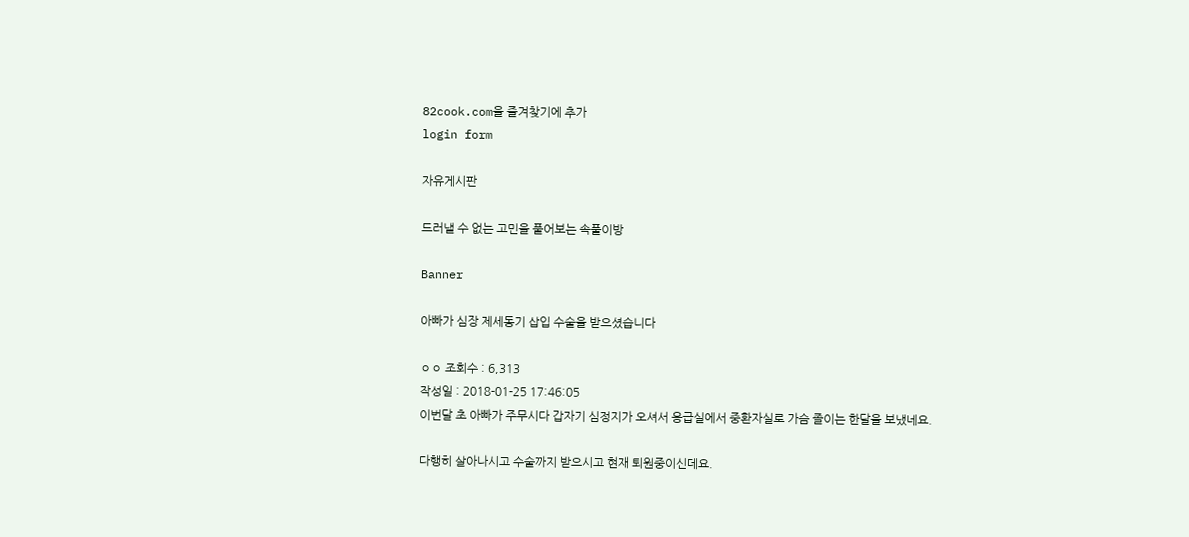82cook.com을 즐겨찾기에 추가
login form

자유게시판

드러낼 수 없는 고민을 풀어보는 속풀이방

Banner

아빠가 심장 제세동기 삽입 수술을 받으셨습니다

ㅇㅇ 조회수 : 6,313
작성일 : 2018-01-25 17:46:05
이번달 초 아빠가 주무시다 갑자기 심정지가 오셔서 응급실에서 중환자실로 가슴 졸이는 한달을 보냈네요.

다행히 살아나시고 수술까지 받으시고 현재 퇴원중이신데요.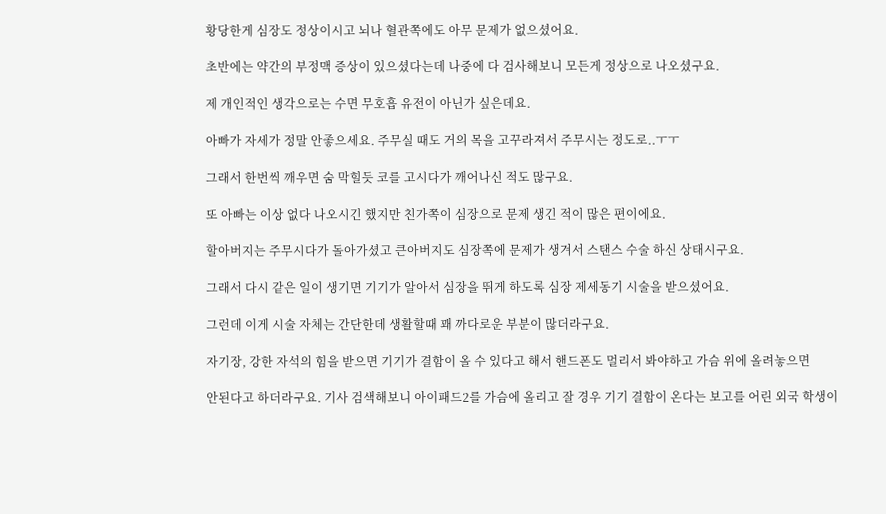황당한게 심장도 정상이시고 뇌나 혈관쪽에도 아무 문제가 없으셨어요.

초반에는 약간의 부정맥 증상이 있으셨다는데 나중에 다 검사해보니 모든게 정상으로 나오셨구요.

제 개인적인 생각으로는 수면 무호흡 유전이 아닌가 싶은데요.

아빠가 자세가 정말 안좋으세요. 주무실 때도 거의 목을 고꾸라져서 주무시는 정도로..ㅜㅜ

그래서 한번씩 깨우면 숨 막힐듯 코를 고시다가 깨어나신 적도 많구요.

또 아빠는 이상 없다 나오시긴 했지만 친가쪽이 심장으로 문제 생긴 적이 많은 편이에요.

할아버지는 주무시다가 돌아가셨고 큰아버지도 심장쪽에 문제가 생겨서 스탠스 수술 하신 상태시구요.

그래서 다시 같은 일이 생기면 기기가 알아서 심장을 뛰게 하도록 심장 제세동기 시술을 받으셨어요.

그런데 이게 시술 자체는 간단한데 생활할때 꽤 까다로운 부분이 많더라구요.

자기장, 강한 자석의 힘을 받으면 기기가 결함이 올 수 있다고 해서 핸드폰도 멀리서 봐야하고 가슴 위에 올려놓으면

안된다고 하더라구요. 기사 검색해보니 아이패드2를 가슴에 올리고 잘 경우 기기 결함이 온다는 보고를 어린 외국 학생이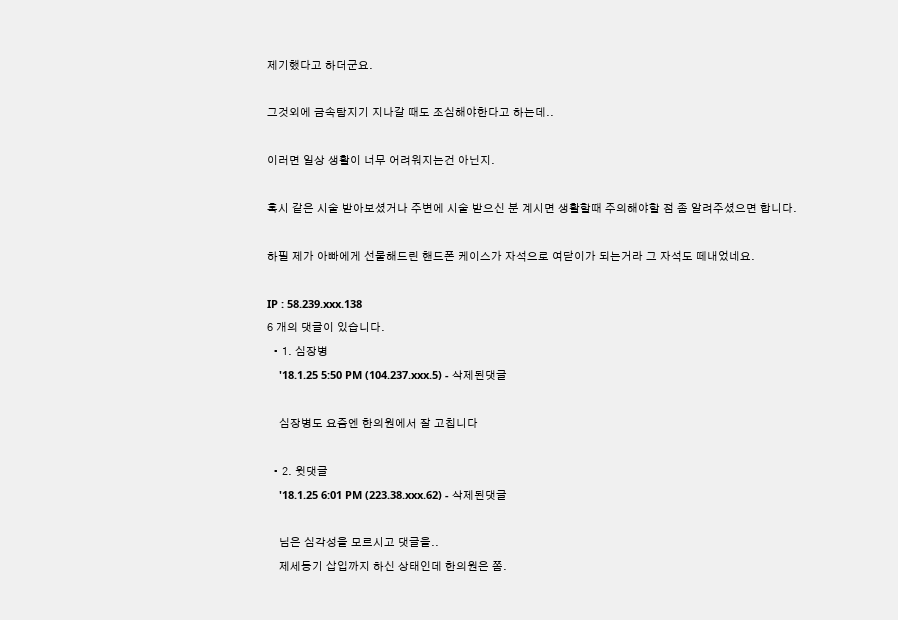제기했다고 하더군요.

그것외에 금속탐지기 지나갈 때도 조심해야한다고 하는데..

이러면 일상 생활이 너무 어려워지는건 아닌지.

혹시 같은 시술 받아보셨거나 주변에 시술 받으신 분 계시면 생활할때 주의해야할 점 좀 알려주셨으면 합니다.

하필 제가 아빠에게 선물해드린 핸드폰 케이스가 자석으로 여닫이가 되는거라 그 자석도 떼내었네요.

IP : 58.239.xxx.138
6 개의 댓글이 있습니다.
  • 1. 심장병
    '18.1.25 5:50 PM (104.237.xxx.5) - 삭제된댓글

    심장병도 요즘엔 한의원에서 잘 고칩니다

  • 2. 윗댓글
    '18.1.25 6:01 PM (223.38.xxx.62) - 삭제된댓글

    님은 심각성을 모르시고 댓글을..
    제세동기 삽입까지 하신 상태인데 한의원은 쫌.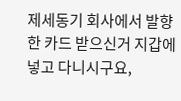제세동기 회사에서 발향한 카드 받으신거 지갑에 넣고 다니시구요,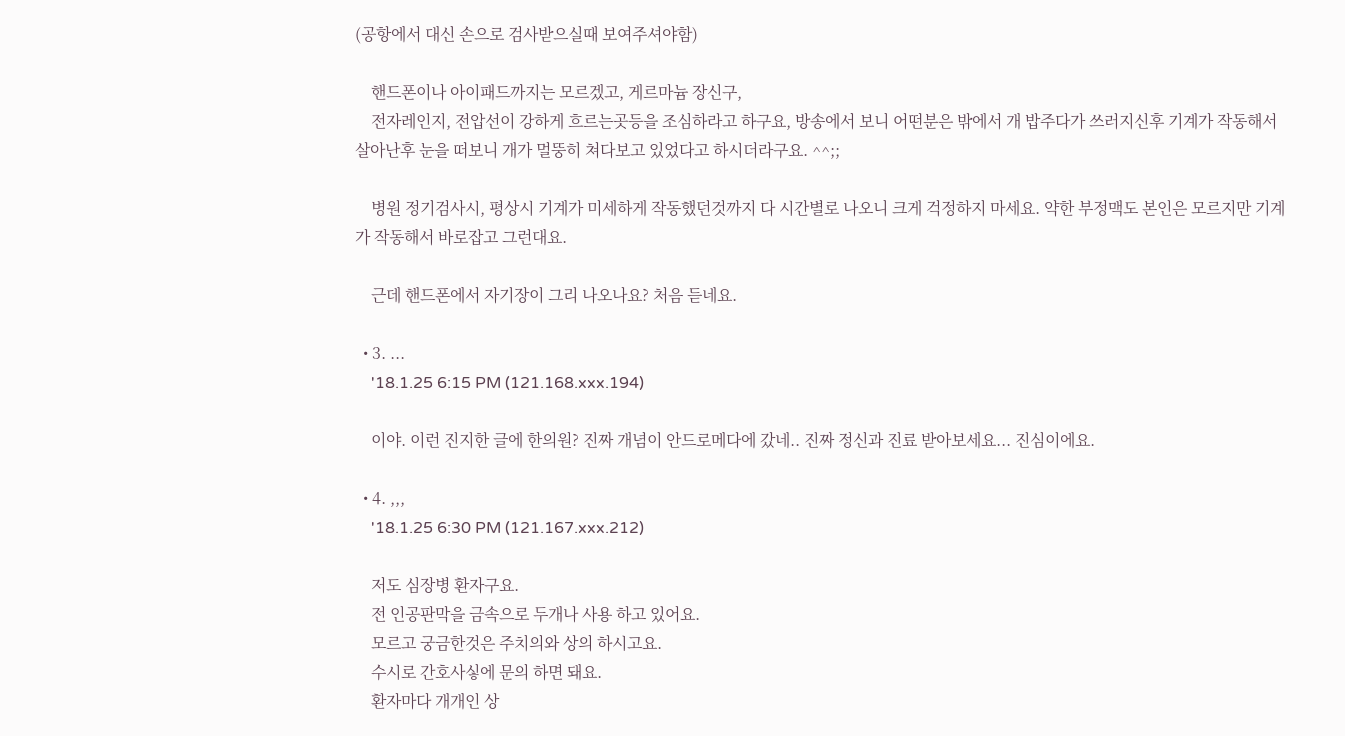(공항에서 대신 손으로 검사받으실때 보여주셔야함)

    핸드폰이나 아이패드까지는 모르겠고, 게르마늄 장신구,
    전자레인지, 전압선이 강하게 흐르는곳등을 조심하라고 하구요, 방송에서 보니 어떤분은 밖에서 개 밥주다가 쓰러지신후 기계가 작동해서 살아난후 눈을 떠보니 개가 멀뚱히 쳐다보고 있었다고 하시더라구요. ^^;;

    병원 정기검사시, 평상시 기계가 미세하게 작동했던것까지 다 시간별로 나오니 크게 걱정하지 마세요. 약한 부정맥도 본인은 모르지만 기계가 작동해서 바로잡고 그런대요.

    근데 핸드폰에서 자기장이 그리 나오나요? 처음 듣네요.

  • 3. ...
    '18.1.25 6:15 PM (121.168.xxx.194)

    이야. 이런 진지한 글에 한의원? 진짜 개념이 안드로메다에 갔네.. 진짜 정신과 진료 받아보세요... 진심이에요.

  • 4. ,,,
    '18.1.25 6:30 PM (121.167.xxx.212)

    저도 심장병 환자구요.
    전 인공판막을 금속으로 두개나 사용 하고 있어요.
    모르고 궁금한것은 주치의와 상의 하시고요.
    수시로 간호사싷에 문의 하면 돼요.
    환자마다 개개인 상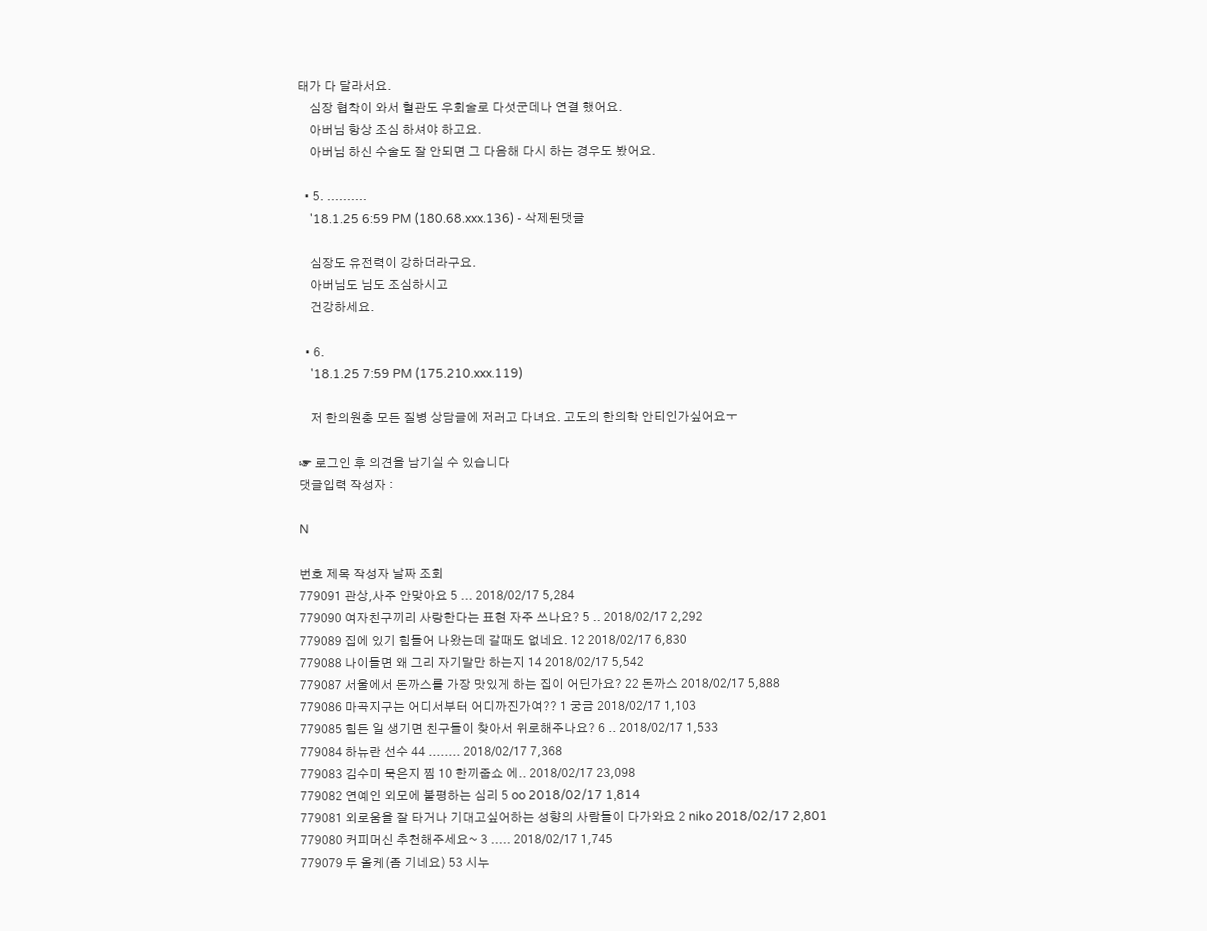태가 다 달라서요.
    심장 협착이 와서 혈관도 우회술로 다섯군데나 연결 했어요.
    아버님 항상 조심 하셔야 하고요.
    아버님 하신 수술도 잘 안되면 그 다음해 다시 하는 경우도 봤어요.

  • 5. ..........
    '18.1.25 6:59 PM (180.68.xxx.136) - 삭제된댓글

    심장도 유전력이 강하더라구요.
    아버님도 님도 조심하시고
    건강하세요.

  • 6.
    '18.1.25 7:59 PM (175.210.xxx.119)

    저 한의원충 모든 질병 상담글에 저러고 다녀요. 고도의 한의학 안티인가싶어요ㅜ

☞ 로그인 후 의견을 남기실 수 있습니다
댓글입력 작성자 :

N

번호 제목 작성자 날짜 조회
779091 관상,사주 안맞아요 5 ... 2018/02/17 5,284
779090 여자친구끼리 사랑한다는 표현 자주 쓰나요? 5 .. 2018/02/17 2,292
779089 집에 있기 힘들어 나왔는데 갈때도 없네요. 12 2018/02/17 6,830
779088 나이들면 왜 그리 자기말만 하는지 14 2018/02/17 5,542
779087 서울에서 돈까스를 가장 맛있게 하는 집이 어딘가요? 22 돈까스 2018/02/17 5,888
779086 마곡지구는 어디서부터 어디까진가여?? 1 궁금 2018/02/17 1,103
779085 힘든 일 생기면 친구들이 찾아서 위로해주나요? 6 .. 2018/02/17 1,533
779084 하뉴란 선수 44 ........ 2018/02/17 7,368
779083 김수미 묵은지 찜 10 한끼줍쇼 에.. 2018/02/17 23,098
779082 연예인 외모에 불평하는 심리 5 oo 2018/02/17 1,814
779081 외로움을 잘 타거나 기대고싶어하는 성향의 사람들이 다가와요 2 niko 2018/02/17 2,801
779080 커피머신 추천해주세요~ 3 ..... 2018/02/17 1,745
779079 두 올케(좀 기네요) 53 시누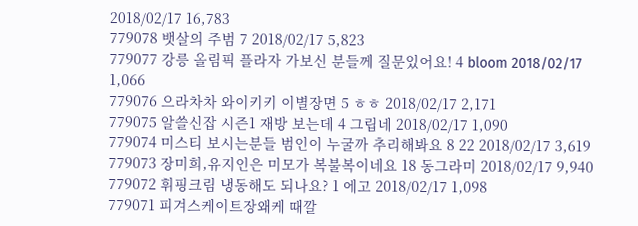2018/02/17 16,783
779078 뱃살의 주범 7 2018/02/17 5,823
779077 강릉 올림픽 플라자 가보신 분들께 질문있어요! 4 bloom 2018/02/17 1,066
779076 으라차차 와이키키 이별장면 5 ㅎㅎ 2018/02/17 2,171
779075 알쓸신잡 시즌1 재방 보는데 4 그립네 2018/02/17 1,090
779074 미스티 보시는분들 범인이 누굴까 추리해봐요 8 22 2018/02/17 3,619
779073 장미희,유지인은 미모가 복불복이네요 18 동그라미 2018/02/17 9,940
779072 휘핑크림 냉동해도 되나요? 1 에고 2018/02/17 1,098
779071 피겨스케이트장왜케 때깔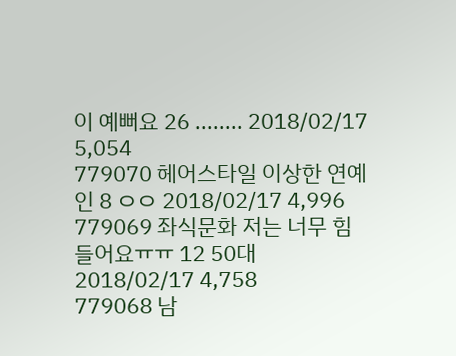이 예뻐요 26 ........ 2018/02/17 5,054
779070 헤어스타일 이상한 연예인 8 ㅇㅇ 2018/02/17 4,996
779069 좌식문화 저는 너무 힘들어요ㅠㅠ 12 50대 2018/02/17 4,758
779068 남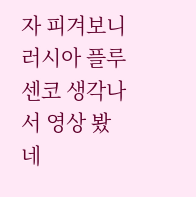자 피겨보니 러시아 플루센코 생각나서 영상 봤네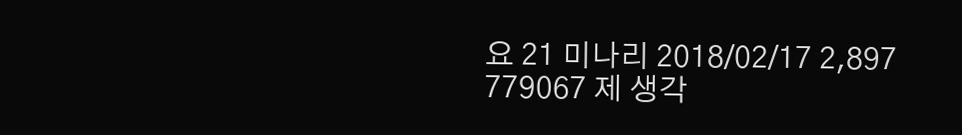요 21 미나리 2018/02/17 2,897
779067 제 생각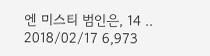엔 미스티 범인은, 14 .. 2018/02/17 6,973